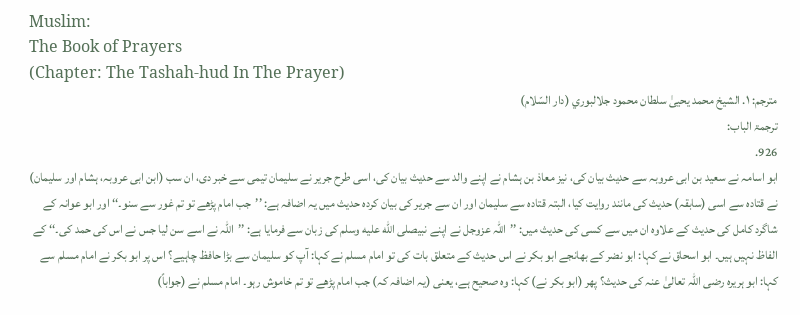Muslim:
The Book of Prayers
(Chapter: The Tashah-hud In The Prayer)
مترجم: ١. الشيخ محمد يحيىٰ سلطان محمود جلالبوري (دار السّلام)
ترجمۃ الباب:
926.
ابو اسامہ نے سعید بن ابی عروبہ سے حدیث بیان کی، نیز معاذ بن ہشام نے اپنے والد سے حدیث بیان کی، اسی طرح جریر نے سلیمان تیمی سے خبر دی، ان سب (ابن ابی عروبہ، ہشام اور سلیمان) نے قتادہ سے اسی (سابقہ) حدیث کی مانند روایت کیا، البتہ قتادہ سے سلیمان اور ان سے جریر کی بیان کردہ حدیث میں یہ اضافہ ہے: ’’جب امام پڑھے تو تم غور سے سنو۔‘‘ اور ابو عوانہ کے شاگرد کامل کی حدیث کے علاوہ ان میں سے کسی کی حدیث میں: ’’اللہ عزوجل نے اپنے نبیصلى الله عليه وسلم کی زبان سے فرمایا ہے: ’’اللہ نے اسے سن لیا جس نے اس کی حمد کی۔‘‘ کے الفاظ نہیں ہیں۔ ابو اسحاق نے کہا: ابو نضر کے بھانجے ابو بکر نے اس حدیث کے متعلق بات کی تو امام مسلم نے کہا: آپ کو سلیمان سے بڑا حافظ چاہیے؟ اس پر ابو بکر نے امام مسلم سے کہا: ابو ہریرہ رضی اللہ تعالیٰ عنہ کی حدیث؟ پھر (ابو بکر نے) کہا: وہ صحیح ہے، یعنی (یہ اضافہ کہ) جب امام پڑھے تو تم خاموش رہو۔ امام مسلم نے (جواباً)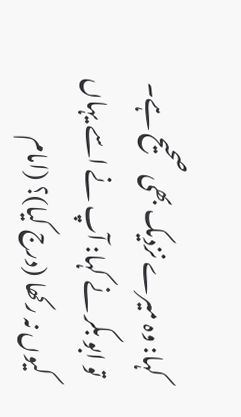کہا: وہ میرے نزدیک بھی صحیح ہے۔ تو ابو بکر نے کہا: آپ نے اسے یہاں کیوں نہ رکھا (درج کیا)؟ (امام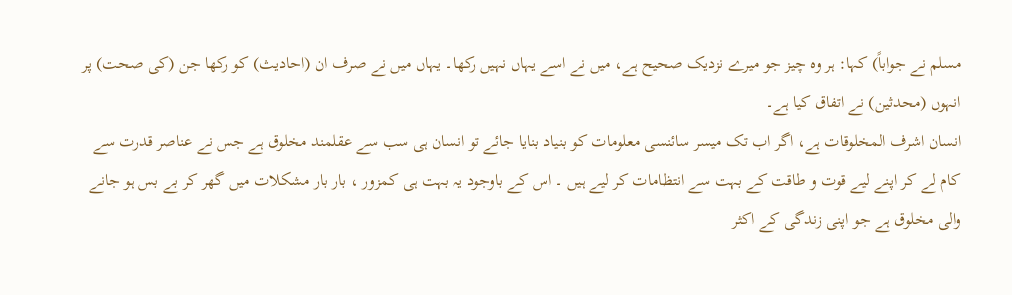مسلم نے جواباً) کہا: ہر وہ چیز جو میرے نزدیک صحیح ہے، میں نے اسے یہاں نہیں رکھا۔ یہاں میں نے صرف ان (احادیث) کو رکھا جن (کی صحت) پر انہوں (محدثین) نے اتفاق کیا ہے۔
انسان اشرف المخلوقات ہے، اگر اب تک میسر سائنسی معلومات کو بنیاد بنایا جائے تو انسان ہی سب سے عقلمند مخلوق ہے جس نے عناصر قدرت سے کام لے کر اپنے لیے قوت و طاقت کے بہت سے انتظامات کر لیے ہیں ۔ اس کے باوجود یہ بہت ہی کمزور ، بار بار مشکلات میں گھر کر بے بس ہو جانے والی مخلوق ہے جو اپنی زندگی کے اکثر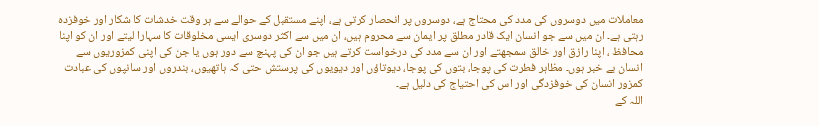معاملات میں دوسروں کی مدد کی محتاج ہے، دوسروں پر انحصار کرتی ہے، اپنے مستقبل کے حوالے سے ہر وقت خدشات کا شکار اور خوفزدہ رہتی ہے۔ ان میں سے جو انسان ایک قادر مطلق پر ایمان سے محروم ہیں، ان میں سے اکثر دوسری ایسی مخلوقات کا سہارا لیتے اور ان کو اپنا محافظ ، اپنا رازق اور خالق سمجھتے اور ان سے مدد کی درخواست کرتے ہیں جو ان کی پہنچ سے دور ہوں یا جن کی اپنی کمزوریوں سے انسان بے خبر ہوں۔ مظاہر فطرت کی پوجا، بتوں کی پوجا، دیوتاؤں اور دیویوں کی پرستش حتی کہ ہاتھیوں، بندروں اور سانپوں کی عبادت کمزور انسان کی خوفزدگی اور اس کی احتیاج کی دلیل ہے۔
اللہ کے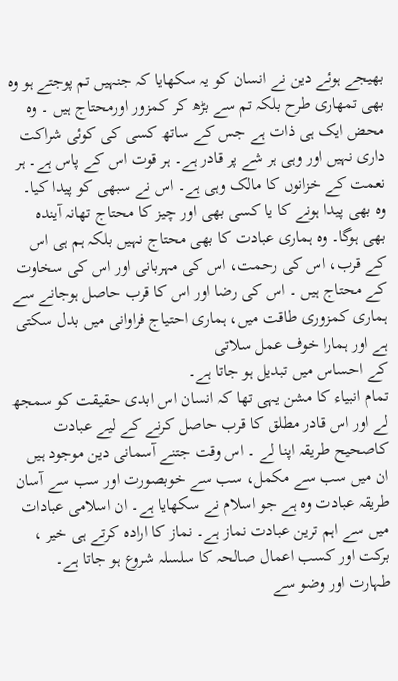بھیجے ہوئے دین نے انسان کو یہ سکھایا کہ جنہیں تم پوجتے ہو وہ بھی تمھاری طرح بلکہ تم سے بڑھ کر کمزور اورمحتاج ہیں ۔ وہ محض ایک ہی ذات ہے جس کے ساتھ کسی کی کوئی شراکت داری نہیں اور وہی ہر شے پر قادر ہے۔ ہر قوت اس کے پاس ہے۔ ہر نعمت کے خزانوں کا مالک وہی ہے۔ اس نے سبھی کو پیدا کیا۔ وہ بھی پیدا ہونے کا یا کسی بھی اور چیز کا محتاج تھانہ آیندہ بھی ہوگا۔ وہ ہماری عبادت کا بھی محتاج نہیں بلکہ ہم ہی اس کے قرب، اس کی رحمت، اس کی مہربانی اور اس کی سخاوت کے محتاج ہیں ۔ اس کی رضا اور اس کا قرب حاصل ہوجانے سے ہماری کمزوری طاقت میں، ہماری احتیاج فراوانی میں بدل سکتی ہے اور ہمارا خوف عمل سلاتی
کے احساس میں تبدیل ہو جاتا ہے۔
تمام انبیاء کا مشن یہی تھا کہ انسان اس ابدی حقیقت کو سمجھ لے اور اس قادر مطلق کا قرب حاصل کرنے کے لیے عبادت کاصحیح طریقہ اپنا لے ۔ اس وقت جتنے آسمانی دین موجود ہیں ان میں سب سے مکمل، سب سے خوبصورت اور سب سے آسان طریقہ عبادت وہ ہے جو اسلام نے سکھایا ہے۔ ان اسلامی عبادات میں سے اہم ترین عبادت نماز ہے۔ نماز کا ارادہ کرتے ہی خیر ، برکت اور کسب اعمال صالحہ کا سلسلہ شروع ہو جاتا ہے۔ طہارت اور وضو سے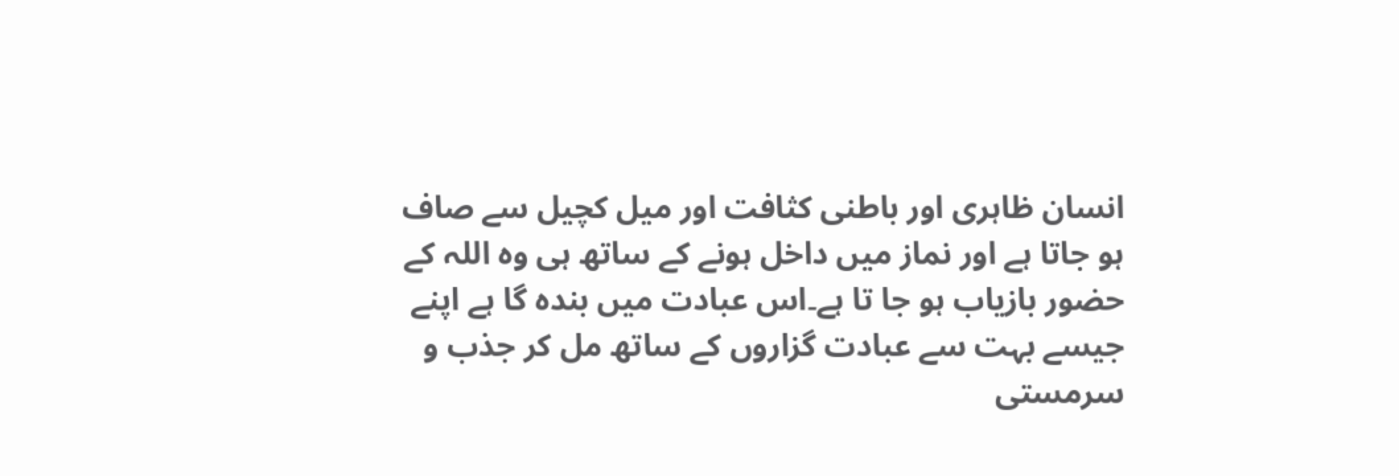انسان ظاہری اور باطنی کثافت اور میل کچیل سے صاف ہو جاتا ہے اور نماز میں داخل ہونے کے ساتھ ہی وہ اللہ کے حضور بازیاب ہو جا تا ہے۔اس عبادت میں بندہ گا ہے اپنے جیسے بہت سے عبادت گزاروں کے ساتھ مل کر جذب و سرمستی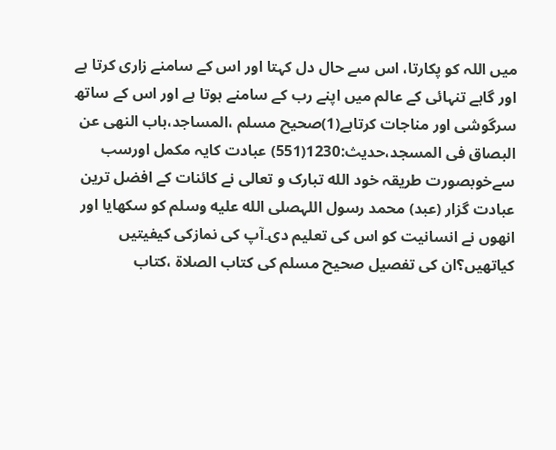میں اللہ کو پکارتا، اس سے حال دل کہتا اور اس کے سامنے زاری کرتا ہے اور گاہے تنہائی کے عالم میں اپنے رب کے سامنے ہوتا ہے اور اس کے ساتھ سرگوشی اور مناجات کرتاہے(1)صحيح مسلم ،المساجد،باب النهى عن البصاق فى المسجد،حديث:1230(551) عبادت کایہ مکمل اورسب سےخوبصورت طریقہ خود الله تبارک و تعالی نے کائنات کے افضل ترین عبادت گزار (عبد) محمد رسول اللہصلى الله عليه وسلم کو سکھایا اور انھوں نے انسانیت کو اس کی تعلیم دی۔آپ کی نمازکی کیفیتیں کیاتھیں؟ان کی تفصیل صحیح مسلم کی كتاب الصلاة ،كتاب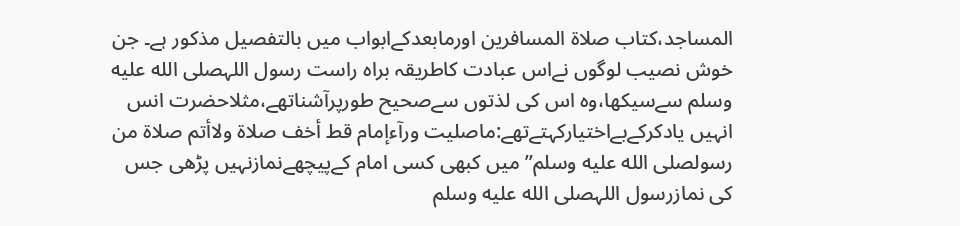المساجد،كتاب صلاة المسافرين اورمابعدکےابواب میں بالتفصیل مذکور ہے۔ جن خوش نصیب لوگوں نےاس عبادت کاطریقہ براہ راست رسول اللہصلى الله عليه وسلم سےسیکھا،وہ اس کی لذتوں سےصحیح طورپرآشناتھے،مثلاحضرت انس انہیں یادکرکےبےاختیارکہتےتھے:ماصليت ورآءإمام قط أخف صلاة ولاأتم صلاة من رسولصلى الله عليه وسلم’’میں کبھی کسی امام کےپیچھےنمازنہیں پڑھی جس کی نمازرسول اللہصلى الله عليه وسلم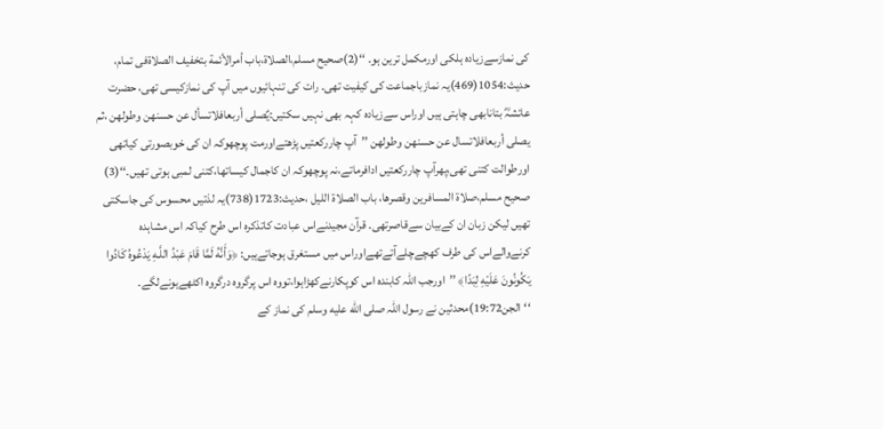کی نمازسےزیادہ ہلکی اورمکمل ترین ہو۔ ‘‘(2)صحيح مسلم،الصلاة،باب أمرالأئمة بتخفيف الصلاةفى تمام، حديث:1054(469)یہ نمازباجماعت کی کیفیت تھی۔ رات کی تنہائیوں میں آپ کی نمازکیسی تھی، حضرت عائشہؓ بتانابھی چاہتی ہیں اوراس سےزیادہ کہہ بھی نہیں سکتیں:يٌصلى أربعافلاتسأل عن حسنهن وطولهن ،ثم يصلى أربعافلاتسال عن حسنهن وطولهن ’’آپ چاررکعتیں پڑھتےاورمت پوچھوکہ ان کی خوبصورتی کیاتھی اورطوالت کتنی تھی،پھرآپ چاررکعتیں ادافرماتے،نہ پوچھوکہ ان کاجمال کیساتھا،کتنی لمبی ہوتی تھیں۔‘‘(3) صحيح مسلم،صلاة المسافرين وقصرها، باب الصلاة الليل ،حديث:1723(738)یہ لذتیں محسوس کی جاسکتی تھیں لیکن زبان ان کےبیان سےقاصرتھی۔ قرآن مجیدنےاس عبادت کاتذکرہ اس طرح کیاکہ اس مشاہدہ کرنےوالےاس کی طرف کھچےچلےآتےتھےاوراس میں مستغرق ہوجاتےہیں: ﴿وَأَنَّهُ لَمَّا قَامَ عَبْدُ اللَّـهِ يَدْعُوهُ كَادُوا يَكُونُونَ عَلَيْهِ لِبَدًا﴾ ’’اورجب اللہ کابندہ اس کوپکارنےکھڑاہوا،تووہ اس پرگروہ درگروہ اکٹھےہونےلگے۔ ‘‘الجن19:72)محدثین نے رسول اللہ صلى الله عليه وسلم کی نماز کے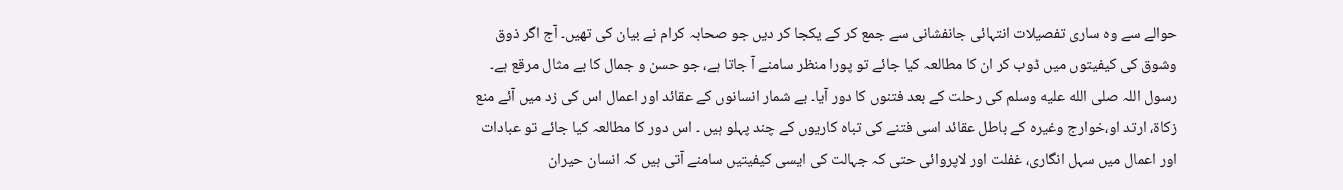حوالے سے وہ ساری تفصیلات انتہائی جانفشانی سے جمع کر کے یکجا کر دیں جو صحابہ کرام نے بیان کی تھیں۔ آج اگر ذوق وشوق کی کیفیتوں میں ڈوب کر ان کا مطالعہ کیا جائے تو پورا منظر سامنے آ جاتا ہے، جو حسن و جمال کا بے مثال مرقع ہے۔ رسول اللہ صلى الله عليه وسلم کی رحلت کے بعد فتنوں کا دور آیا۔ بے شمار انسانوں کے عقائد اور اعمال اس کی زد میں آئے منع زکاة، ارتد او،خوارج وغیرہ کے باطل عقائد اسی فتنے کی تباہ کاریوں کے چند پہلو ہیں ۔ اس دور کا مطالعہ کیا جائے تو عبادات اور اعمال میں سہل انگاری، غفلت اور لاپروائی حتی کہ جہالت کی ایسی کیفیتیں سامنے آتی ہیں کہ انسان حیران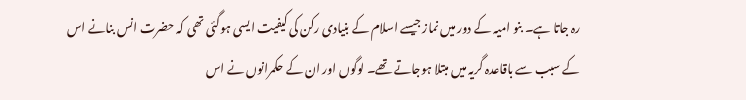رہ جاتا ہے۔ بنو امیہ کے دور میں نماز جیسے اسلام کے بنیادی رکن کی کیفیت ایسی ہوگئی تھی کہ حضرت انس بنانے اس کے سبب سے باقاعدہ گریہ میں مبتلا ہوجاتے تھے۔ لوگوں اور ان کے حکمرانوں نے اس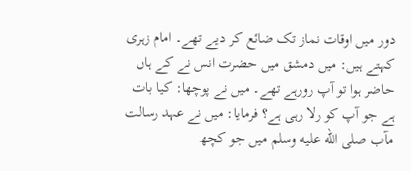دور میں اوقات نماز تک ضائع کر دیے تھے۔ امام زہری کہتے ہیں: میں دمشق میں حضرت انس نے کے ہاں حاضر ہوا تو آپ رورہے تھے۔ میں نے پوچھا: کیا بات ہے جو آپ کو رلا رہی ہے؟ فرمایا: میں نے عہد رسالت مآب صلى الله عليه وسلم میں جو کچھ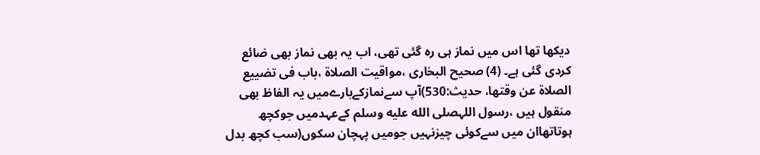دیکھا تھا اس میں نماز ہی رہ گئی تھی، اب یہ بھی نماز بھی ضائع کردی گئی ہے۔ (4) صحيح البخارى ،مواقيت الصلاة ،باب فى تضييع الصلاة عن وقتها، حديث:530)آپ سےنمازکےبارےمیں یہ الفاظ بھی منقول ہیں ،رسول اللہصلى الله عليه وسلم کےعہدمیں جوکچھ ہوتاتھاان میں سےکوئی چیزنہیں جومیں پہچان سکوں(سب کچھ بدل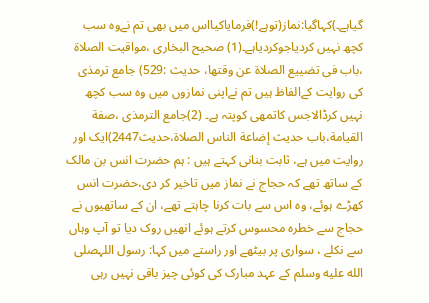گیاہے۔)کہاگیا:نماز(توہے!)فرمایاکیااس میں بھی تم نےوہ سب کچھ نہیں کردیاجوکردیاہے۔(1) صحيح البخارى ،مواقيت الصلاة ،باب فى تضييع الصلاة عن وقتها، حديث :529) جامع ترمذی کی روایت کےالفاظ ہیں تم نےاپنی نمازوں میں وہ سب کچھ نہیں کرڈالاجس کاتمھی کوپتہ ہے۔ (2)جامع الترمذى ،صفة القيامة،باب حديث إضاعة الناس الصلاة،حديث2447)ایک اور روایت میں ہے، ثابت بنانی کہتے ہیں : ہم حضرت انس بن مالک کے ساتھ تھے کہ حجاج نے نماز میں تاخیر کر دی،حضرت انس کھڑے ہوئے، وہ اس سے بات کرنا چاہتے تھے، ان کے ساتھیوں نے حجاج سے خطرہ محسوس کرتے ہوئے انھیں روک دیا تو آپ وہاں سے نکلے ، سواری پر بیٹھے اور راستے میں کہا: رسول اللہصلى الله عليه وسلم کے عہد مبارک کی کوئی چیز باقی نہیں رہی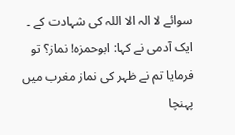سوائے لا الہ الا اللہ کی شہادت کے ۔ ایک آدمی نے کہا: ابوحمزه! نماز؟ تو فرمایا تم نے ظہر کی نماز مغرب میں پہنچا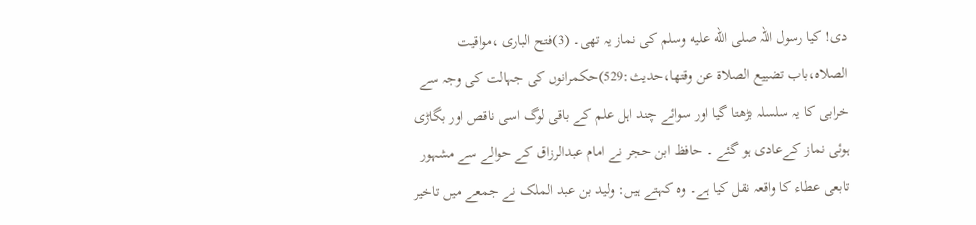دی! کیا رسول اللہ صلى الله عليه وسلم کی نماز یہ تھی۔ (3)فتح البارى ،مواقيت الصلاه،باب تضييع الصلاة عن وقتها،حديث:529)حکمرانوں کی جہالت کی وجہ سے خرابی کا یہ سلسلہ بڑھتا گیا اور سوائے چند اہل علم کے باقی لوگ اسی ناقص اور بگاڑی ہوئی نماز کےعادی ہو گئے ۔ حافظ ابن حجر نے امام عبدالرزاق کے حوالے سے مشہور تابعی عطاء کا واقعہ نقل کیا ہے۔ وہ کہتے ہیں: ولید بن عبد الملک نے جمعے میں تاخیر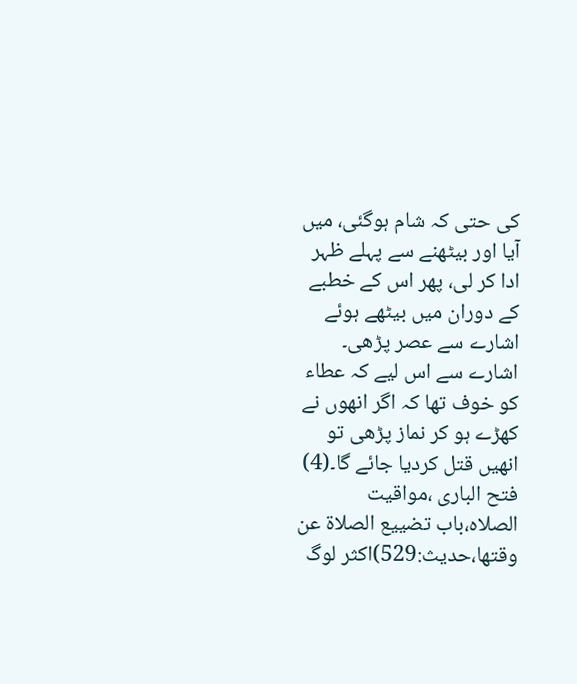کی حتی کہ شام ہوگئی، میں آیا اور بیٹھنے سے پہلے ظہر ادا کر لی، پھر اس کے خطبے کے دوران میں بیٹھے ہوئے اشارے سے عصر پڑھی۔ اشارے سے اس لیے کہ عطاء کو خوف تھا کہ اگر انھوں نے کھڑے ہو کر نماز پڑھی تو انھیں قتل کردیا جائے گا۔(4) فتح البارى ،مواقيت الصلاه،باب تضييع الصلاة عن وقتها،حديث:529)اکثر لوگ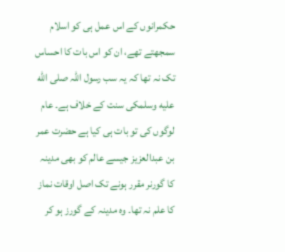حکمرانوں کے اس عمل ہی کو اسلام سمجھتے تھے، ان کو اس بات کا احساس تک نہ تھا کہ یہ سب رسول اللہ صلى الله عليه وسلمکی سنت کے خلاف ہے۔ عام لوگوں کی تو بات ہی کیا ہے حضرت عمر بن عبدالعزیز جیسے عالم کو بھی مدینہ کا گورنر مقرر ہونے تک اصل اوقات نماز کا علم نہ تھا۔ وہ مدینہ کے گورز ہو کر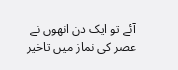آئے تو ایک دن انھوں نے عصر کی نماز میں تاخیر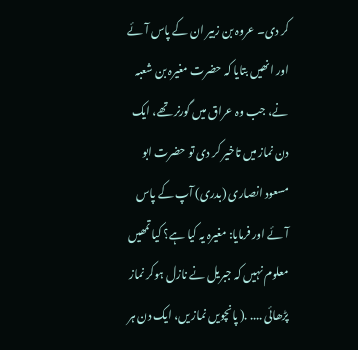کر دی۔ عروہ بن زبیر ان کے پاس آئے اور انھیں بتایا کہ حضرت مغیرہ بن شعبہ نے، جب وہ عراق میں گورنر تھے، ایک دن نماز میں تاخیر کر دی تو حضرت ابو مسعود انصاری (بدری) آپ کے پاس آئے اور فرمایا: مغیرہ یہ کیا ہے؟ کیا تمھیں معلوم نہیں کہ جبریل نے نازل ہوکر نماز پڑھائی .... .( پانچویں نماز یں، ایک دن ہر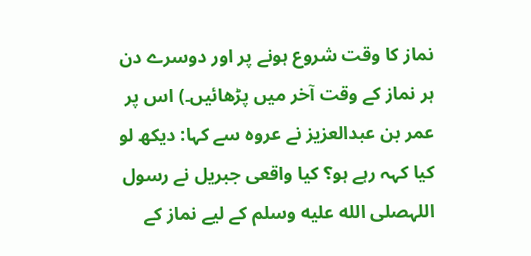نماز کا وقت شروع ہونے پر اور دوسرے دن ہر نماز کے وقت آخر میں پڑھائیں۔) اس پر عمر بن عبدالعزیز نے عروہ سے کہا: دیکھ لو کیا کہہ رہے ہو؟ کیا واقعی جبریل نے رسول اللہصلى الله عليه وسلم کے لیے نماز کے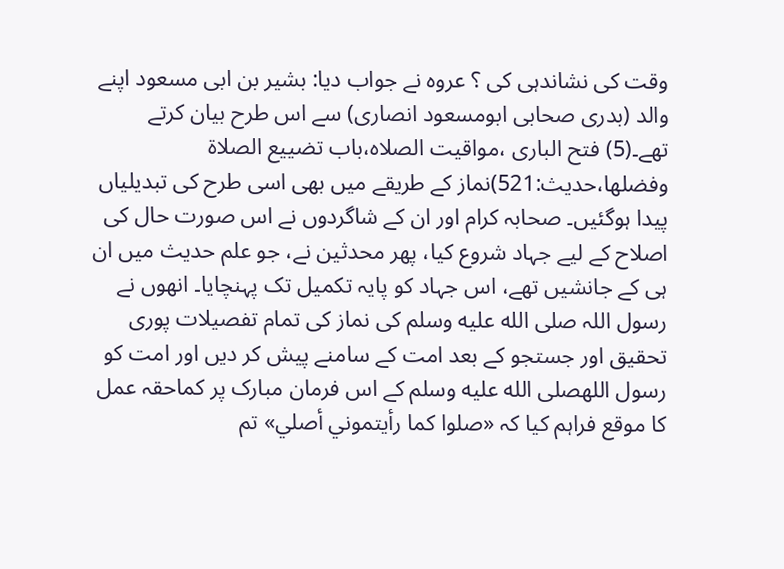وقت کی نشاندہی کی ؟ عروہ نے جواب دیا: بشیر بن ابی مسعود اپنے والد (بدری صحابی ابومسعود انصاری) سے اس طرح بیان کرتے تھے۔(5) فتح البارى ،مواقيت الصلاه،باب تضييع الصلاة وفضلها،حديث:521)نماز کے طریقے میں بھی اسی طرح کی تبدیلیاں پیدا ہوگئیں۔ صحابہ کرام اور ان کے شاگردوں نے اس صورت حال کی اصلاح کے لیے جہاد شروع کیا، پھر محدثین نے، جو علم حدیث میں ان ہی کے جانشیں تھے، اس جہاد کو پایہ تکمیل تک پہنچایا۔ انھوں نے رسول اللہ صلى الله عليه وسلم کی نماز کی تمام تفصیلات پوری تحقیق اور جستجو کے بعد امت کے سامنے پیش کر دیں اور امت کو رسول اللهصلى الله عليه وسلم کے اس فرمان مبارک پر کماحقہ عمل کا موقع فراہم کیا کہ «صلوا كما رأيتموني أصلي» تم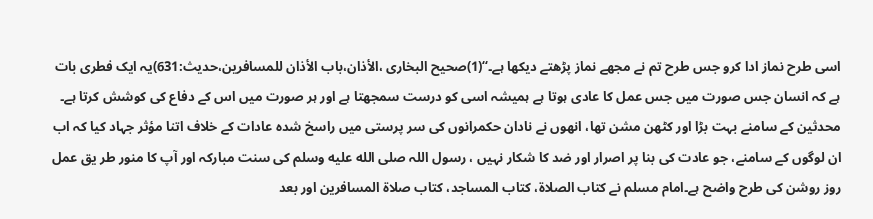اسی طرح نماز ادا کرو جس طرح تم نے مجھے نماز پڑھتے دیکھا ہے۔‘‘(1)صحيح البخارى ،الأذان،باب الأذان للمسافرين،حديث:631)یہ ایک فطری بات ہے کہ انسان جس صورت میں جس عمل کا عادی ہوتا ہے ہمیشہ اسی کو درست سمجھتا ہے اور ہر صورت میں اس کے دفاع کی کوشش کرتا ہے۔ محدثین کے سامنے بہت بڑا اور كٹھن مشن تھا، انھوں نے نادان حکمرانوں کی سر پرستی میں راسخ شده عادات کے خلاف اتنا مؤثر جہاد کیا کہ اب ان لوگوں کے سامنے، جو عادت کی بنا پر اصرار اور ضد کا شکار نہیں ، رسول اللہ صلى الله عليه وسلم کی سنت مبارکہ اور آپ کا منور طر یق عمل روز روشن کی طرح واضح ہے۔امام مسلم نے کتاب الصلاة، کتاب المساجد، کتاب صلاة المسافرین اور بعد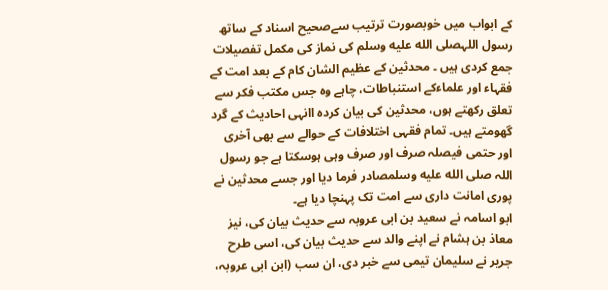کے ابواب میں خوبصورت ترتیب سےصحیح اسناد کے ساتھ رسول اللہصلى الله عليه وسلم کی نماز کی مکمل تفصیلات جمع کردی ہیں ۔ محدثین کے عظیم الشان کام کے بعد امت کے فقہاء اور علماءکے استنباطات، چاہے وہ جس مکتب فکر سے تعلق رکھتے ہوں، محدثین کی بیان کردہ اانہی احادیث کے گرد گھومتے ہیں۔ تمام فقہی اختلافات کے حوالے سے بھی آخری اور حتمی فیصلہ صرف اور صرف وہی ہوسکتا ہے جو رسول اللہ صلى الله عليه وسلمصادر فرما دیا اور جسے محدثین نے پوری امانت داری سے امت تک پہنچا دیا ہے۔
ابو اسامہ نے سعید بن ابی عروبہ سے حدیث بیان کی، نیز معاذ بن ہشام نے اپنے والد سے حدیث بیان کی، اسی طرح جریر نے سلیمان تیمی سے خبر دی، ان سب (ابن ابی عروبہ،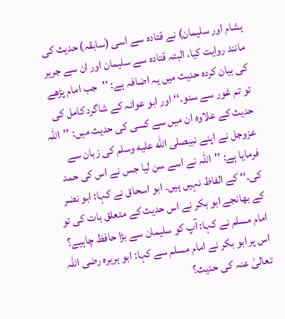ہشام اور سلیمان) نے قتادہ سے اسی (سابقہ) حدیث کی مانند روایت کیا، البتہ قتادہ سے سلیمان اور ان سے جریر کی بیان کردہ حدیث میں یہ اضافہ ہے: ’’جب امام پڑھے تو تم غور سے سنو۔‘‘ اور ابو عوانہ کے شاگرد کامل کی حدیث کے علاوہ ان میں سے کسی کی حدیث میں: ’’اللہ عزوجل نے اپنے نبیصلى الله عليه وسلم کی زبان سے فرمایا ہے: ’’اللہ نے اسے سن لیا جس نے اس کی حمد کی۔‘‘ کے الفاظ نہیں ہیں۔ ابو اسحاق نے کہا: ابو نضر کے بھانجے ابو بکر نے اس حدیث کے متعلق بات کی تو امام مسلم نے کہا: آپ کو سلیمان سے بڑا حافظ چاہیے؟ اس پر ابو بکر نے امام مسلم سے کہا: ابو ہریرہ رضی اللہ تعالیٰ عنہ کی حدیث؟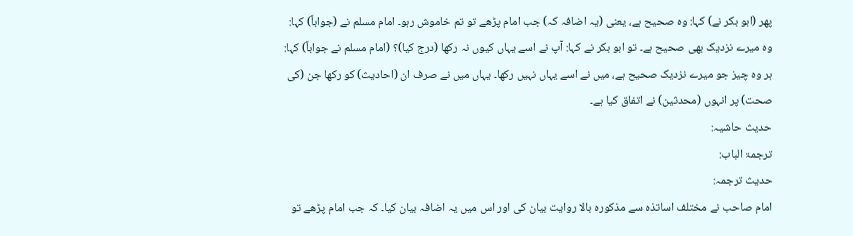پھر (ابو بکر نے) کہا: وہ صحیح ہے، یعنی (یہ اضافہ کہ) جب امام پڑھے تو تم خاموش رہو۔ امام مسلم نے (جواباً) کہا: وہ میرے نزدیک بھی صحیح ہے۔ تو ابو بکر نے کہا: آپ نے اسے یہاں کیوں نہ رکھا (درج کیا)؟ (امام مسلم نے جواباً) کہا: ہر وہ چیز جو میرے نزدیک صحیح ہے، میں نے اسے یہاں نہیں رکھا۔ یہاں میں نے صرف ان (احادیث) کو رکھا جن (کی صحت) پر انہوں (محدثین) نے اتفاق کیا ہے۔
حدیث حاشیہ:
ترجمۃ الباب:
حدیث ترجمہ:
امام صاحب نے مختلف اساتذہ سے مذکورہ بالا روایت بیان کی اور اس میں یہ اضافہ بیان کیا۔ کہ جب امام پڑھے تو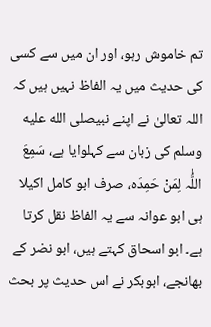تم خاموش رہو، اور ان میں سے کسی کی حدیث میں یہ الفاظ نہیں ہیں کہ اللہ تعالیٰ نے اپنے نبیصلى الله عليه وسلم کی زبان سے کہلوایا ہے، سَمِعَ اللُّٰہ لِمَنْ حَمِدَہ، صرف ابو کامل اکیلا ہی ابو عوانہ سے یہ الفاظ نقل کرتا ہے۔ ابو اسحاق کہتے ہیں، ابو نضر کے بھانجے، ابوبکر نے اس حدیث پر بحث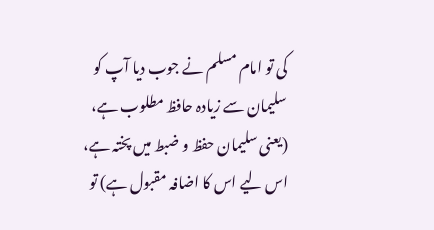کی تو امام مسلم نے جوب دیا آپ کو سلیمان سے زیادہ حافظ مطلوب ہے، (یعنی سلیمان حفظ و ضبط میں پختہ ہے، اس لیے اس کا اضافہ مقبول ہے) تو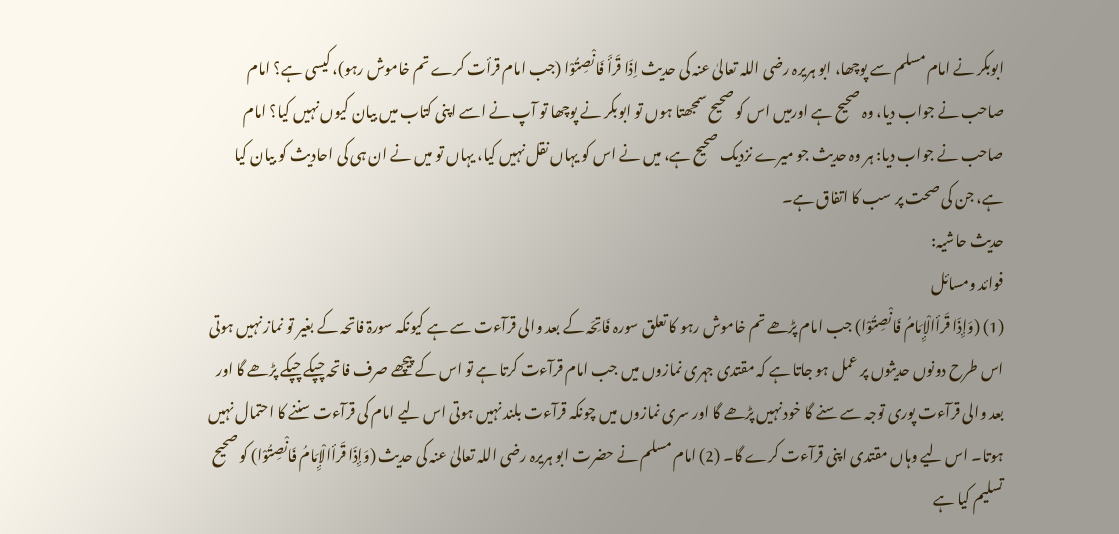ابوبکر نے امام مسلم سے پوچھا، ابو ہریرہ رضی اللہ تعالیٰ عنہ کی حدیث اِذَا قَرأَ فَانْصِتُوْا (جب امام قرأت کرے تم خاموش رہو)، کیسی ہے؟ امام صاحب نے جواب دیا، وہ صحیح ہے اورمیں اس کو صحیح سمجھتا ہوں تو ابوبکر نے پوچھا تو آپ نے اسے اپنی کتاب میں بیان کیوں نہیں کیا؟ امام صاحب نے جواب دیا: ہر وہ حدیث جو میرے نزدیک صحیح ہے، میں نے اس کو یہاں نقل نہیں کیا، یہاں تو میں نے ان ہی کی احادیث کو بیان کیا ہے، جن کی صحت پر سب کا اتفاق ہے۔
حدیث حاشیہ:
فوائد ومسائل
(1) (وَإِذَا قَرأالْإِمَامُ فَانْصِتُوْا) جب امام پڑھے تم خاموش رہو کا تعلق سورہ فَاتِحَہ کے بعد والی قرآءت سے ہے کیونکہ سورۃ فاتحہ کے بغیر تو نماز نہیں ہوتی اس طرح دونوں حدیثوں پر عمل ہو جاتا ہے کہ مقتدی جہری نمازوں میں جب امام قرآءت کرتا ہے تو اس کے پیچھے صرف فاتحہ چپکے چپکے پڑھے گا اور بعد والی قرآءت پوری توجہ سے سنے گا خود نہیں پڑھے گا اور سری نمازوں میں چونکہ قرآءت بلند نہیں ہوتی اس لیے امام کی قرآءت سننے کا احتمال نہیں ہوتا۔ اس لیے وہاں مقتدی اپنی قرآءت کرے گا۔ (2) امام مسلم نے حضرت ابو ہریرہ رضی اللہ تعالیٰ عنہ کی حدیث (وَإِذَا قَرأالْإِمَامُ فَانْصِتُوْا) کو صحیح تسلیم کیا ہے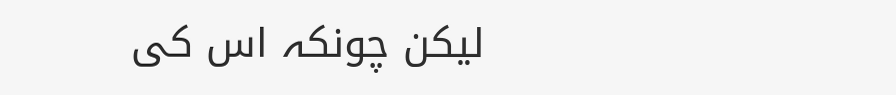لیکن چونکہ اس کی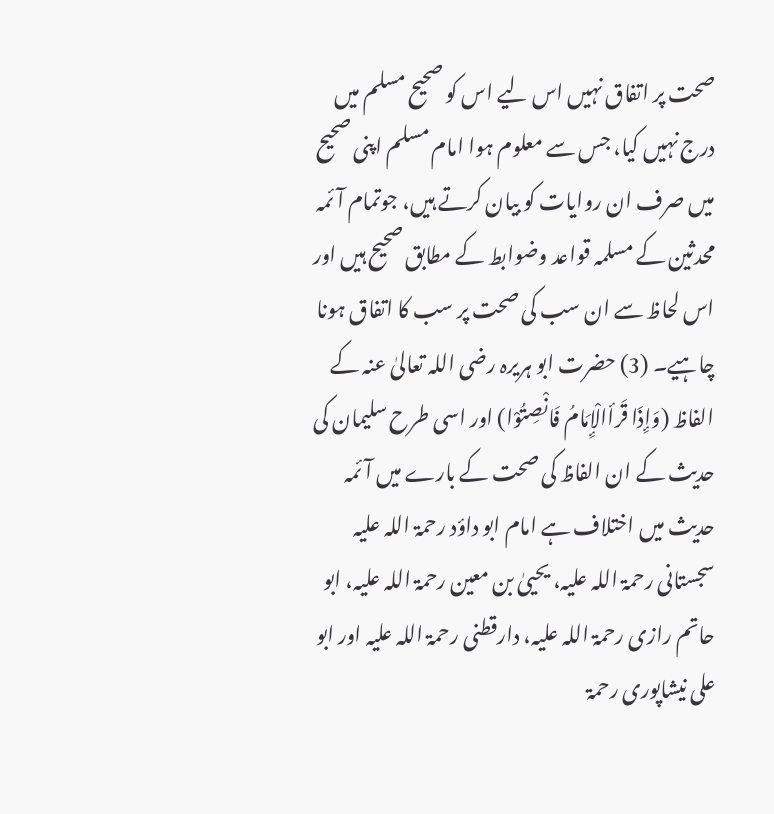صحت پر اتفاق نہیں اس لیے اس کو صحیح مسلم میں درج نہیں کیا، جس سے معلوم ہوا امام مسلم اپنی صحیح میں صرف ان روایات کو بیان کرتے ہیں، جوتمام آئمہ محدثین کے مسلمہ قواعد وضوابط کے مطابق صحیح ہیں اور اس لحاظ سے ان سب کی صحت پر سب کا اتفاق ہونا چاہیے۔ (3) حضرت ابو ہریرہ رضی اللہ تعالیٰ عنہ کے الفاظ (وَإِذَا قَرأالْإِمَامُ فَانْصِتُوْا) اور اسی طرح سلیمان کی حدیث کے ان الفاظ کی صحت کے بارے میں آئمہ حدیث میں اختلاف ہے امام ابو داؤد رحمۃ اللہ علیہ سجستانی رحمۃ اللہ علیہ، یحییٰ بن معین رحمۃ اللہ علیہ، ابو حاتم رازی رحمۃ اللہ علیہ، دارقطنی رحمۃ اللہ علیہ اور ابو علی نیشاپوری رحمۃ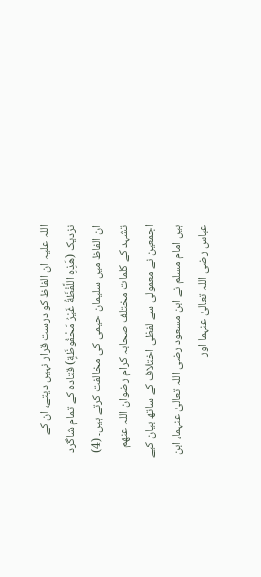اللہ علیہ ان الفاظ کو درست قرار نہیں دیتے، ان کے نزدیک (هَذِهِ اللَّفْظَةُ غَيْرُ مَحْفُوظَةٍ) قتادہ کے تمام شاگرد ان الفاظ میں سلیمان حیمی کی مخالفت کرتے ہیں۔ (4) تشہد کے کلمات مختلف صحابہ کرام رضوان اللہ عنھم اجمعین نے معمولی سے لفظی اختلاف کے ساتھ بیان کیے ہیں امام مسلم نے ابن مسعود رضی اللہ تعالیٰ عنہما، ابن عباس رضی اللہ تعالیٰ عنہما اور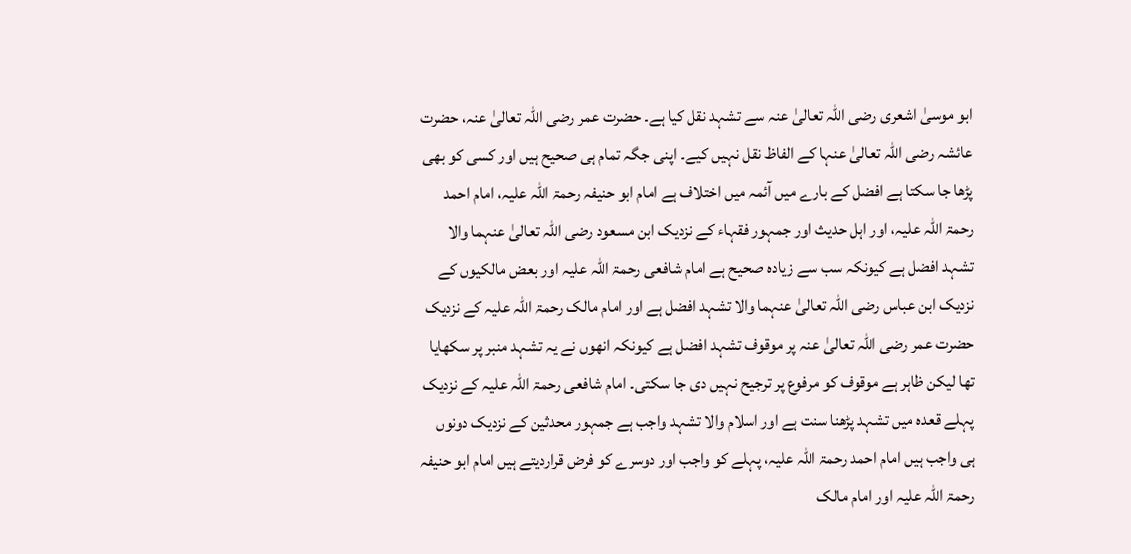ابو موسیٰ اشعری رضی اللہ تعالیٰ عنہ سے تشہد نقل کیا ہے۔ حضرت عمر رضی اللہ تعالیٰ عنہ، حضرت عائشہ رضی اللہ تعالیٰ عنہا کے الفاظ نقل نہیں کیے۔ اپنی جگہ تمام ہی صحیح ہیں اور کسی کو بھی پڑھا جا سکتا ہے افضل کے بارے میں آئمہ میں اختلاف ہے امام ابو حنیفہ رحمۃ اللہ علیہ، امام احمد رحمۃ اللہ علیہ، اور اہل حدیث اور جمہور فقہاء کے نزدیک ابن مسعود رضی اللہ تعالیٰ عنہما والا تشہد افضل ہے کیونکہ سب سے زیادہ صحیح ہے امام شافعی رحمۃ اللہ علیہ اور بعض مالکیوں کے نزدیک ابن عباس رضی اللہ تعالیٰ عنہما والا تشہد افضل ہے اور امام مالک رحمۃ اللہ علیہ کے نزدیک حضرت عمر رضی اللہ تعالیٰ عنہ پر موقوف تشہد افضل ہے کیونکہ انھوں نے یہ تشہد منبر پر سکھایا تھا لیکن ظاہر ہے موقوف کو مرفوع پر ترجیح نہیں دی جا سکتی۔ امام شافعی رحمۃ اللہ علیہ کے نزدیک پہلے قعدہ میں تشہد پڑھنا سنت ہے اور اسلام والا تشہد واجب ہے جمہور محدثین کے نزدیک دونوں ہی واجب ہیں امام احمد رحمۃ اللہ علیہ، پہلے کو واجب اور دوسرے کو فرض قراردیتے ہیں امام ابو حنیفہ رحمۃ اللہ علیہ اور امام مالک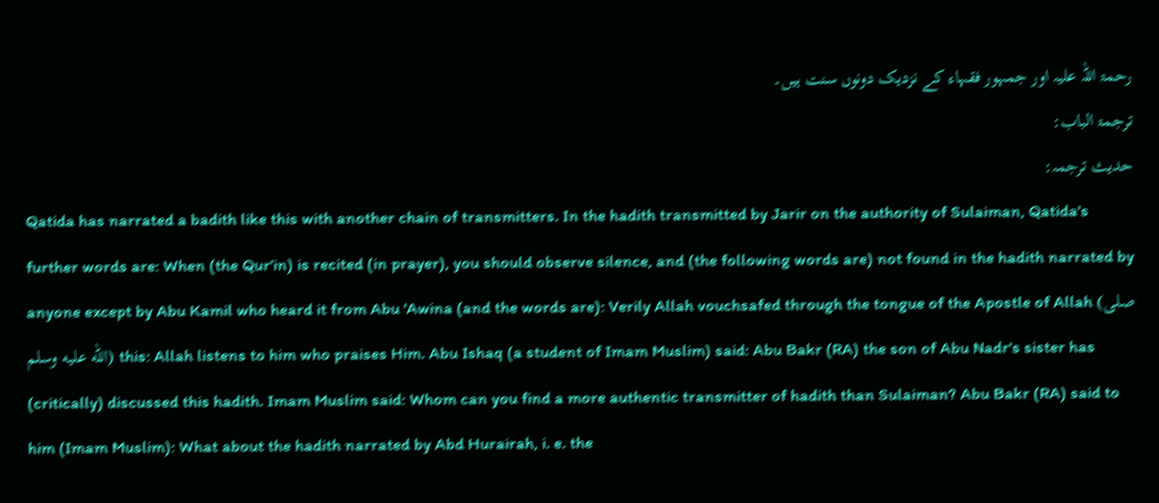رحمۃ اللہ علیہ اور جمہور فقہاء کے نزدیک دونوں سنت ہیں۔
ترجمۃ الباب:
حدیث ترجمہ:
Qatida has narrated a badith like this with another chain of transmitters. In the hadith transmitted by Jarir on the authority of Sulaiman, Qatida's further words are: When (the Qur'in) is recited (in prayer), you should observe silence, and (the following words are) not found in the hadith narrated by anyone except by Abu Kamil who heard it from Abu 'Awina (and the words are): Verily Allah vouchsafed through the tongue of the Apostle of Allah (صلى الله عليه وسلم) this: Allah listens to him who praises Him. Abu Ishaq (a student of Imam Muslim) said: Abu Bakr (RA) the son of Abu Nadr's sister has (critically) discussed this hadith. Imam Muslim said: Whom can you find a more authentic transmitter of hadith than Sulaiman? Abu Bakr (RA) said to him (Imam Muslim): What about the hadith narrated by Abd Hurairah, i. e. the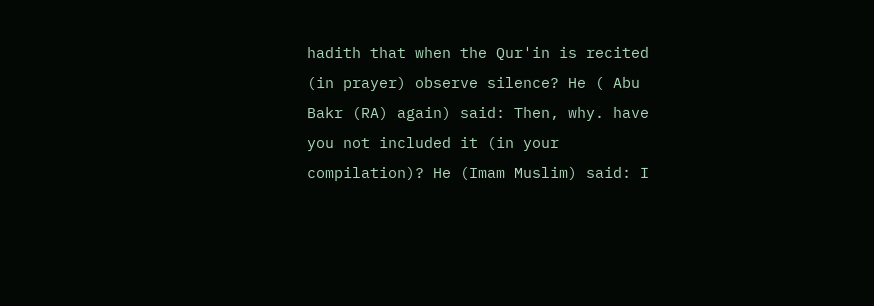hadith that when the Qur'in is recited (in prayer) observe silence? He ( Abu Bakr (RA) again) said: Then, why. have you not included it (in your compilation)? He (Imam Muslim) said: I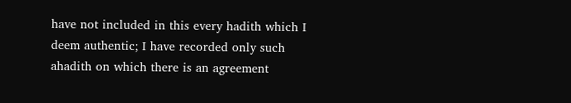have not included in this every hadith which I deem authentic; I have recorded only such ahadith on which there is an agreement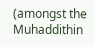(amongst the Muhaddithin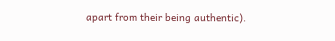apart from their being authentic).